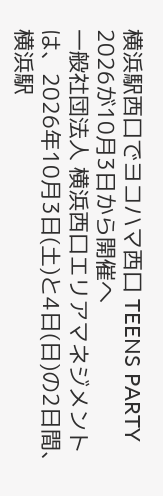横浜駅西口でヨコハマ西口 TEENS PARTY 2026が10月3日から開催へ
一般社団法人 横浜西口エリアマネジメントは、2026年10月3日(土)と4日(日)の2日間、横浜駅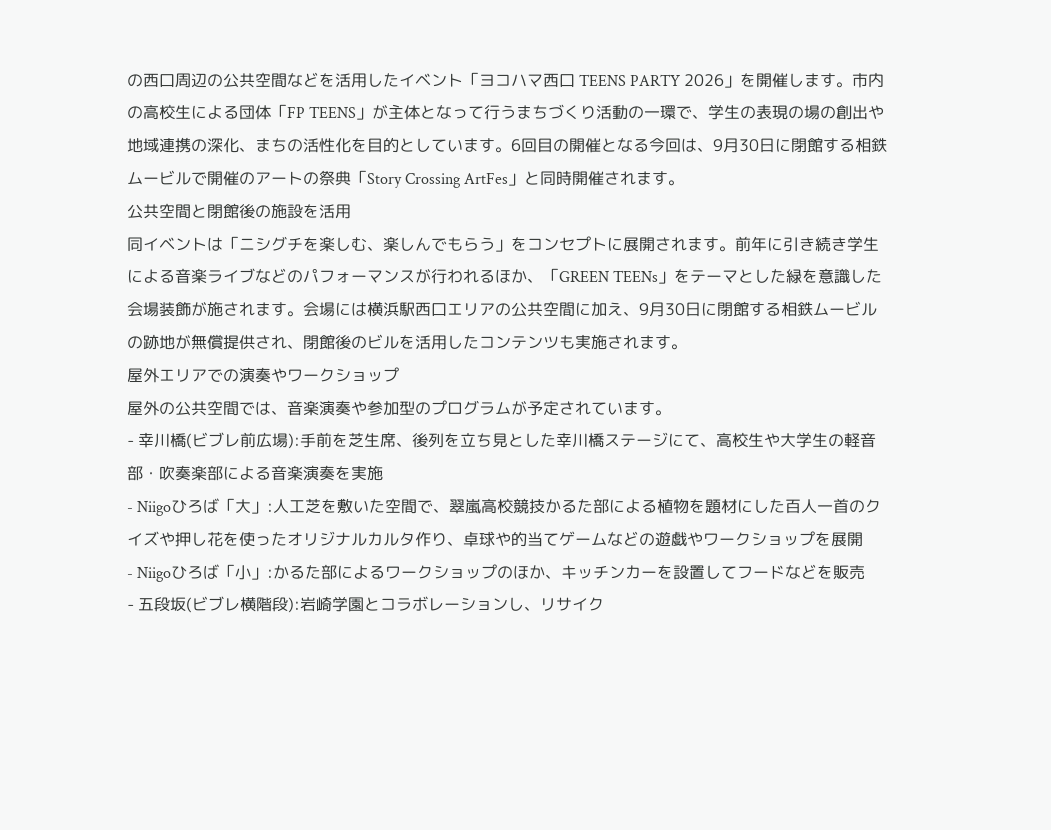の西口周辺の公共空間などを活用したイベント「ヨコハマ西口 TEENS PARTY 2026」を開催します。市内の高校生による団体「FP TEENS」が主体となって行うまちづくり活動の一環で、学生の表現の場の創出や地域連携の深化、まちの活性化を目的としています。6回目の開催となる今回は、9月30日に閉館する相鉄ムービルで開催のアートの祭典「Story Crossing ArtFes」と同時開催されます。
公共空間と閉館後の施設を活用
同イベントは「ニシグチを楽しむ、楽しんでもらう」をコンセプトに展開されます。前年に引き続き学生による音楽ライブなどのパフォーマンスが行われるほか、「GREEN TEENs」をテーマとした緑を意識した会場装飾が施されます。会場には横浜駅西口エリアの公共空間に加え、9月30日に閉館する相鉄ムービルの跡地が無償提供され、閉館後のビルを活用したコンテンツも実施されます。
屋外エリアでの演奏やワークショップ
屋外の公共空間では、音楽演奏や参加型のプログラムが予定されています。
- 幸川橋(ビブレ前広場):手前を芝生席、後列を立ち見とした幸川橋ステージにて、高校生や大学生の軽音部・吹奏楽部による音楽演奏を実施
- Niigoひろば「大」:人工芝を敷いた空間で、翠嵐高校競技かるた部による植物を題材にした百人一首のクイズや押し花を使ったオリジナルカルタ作り、卓球や的当てゲームなどの遊戯やワークショップを展開
- Niigoひろば「小」:かるた部によるワークショップのほか、キッチンカーを設置してフードなどを販売
- 五段坂(ビブレ横階段):岩崎学園とコラボレーションし、リサイク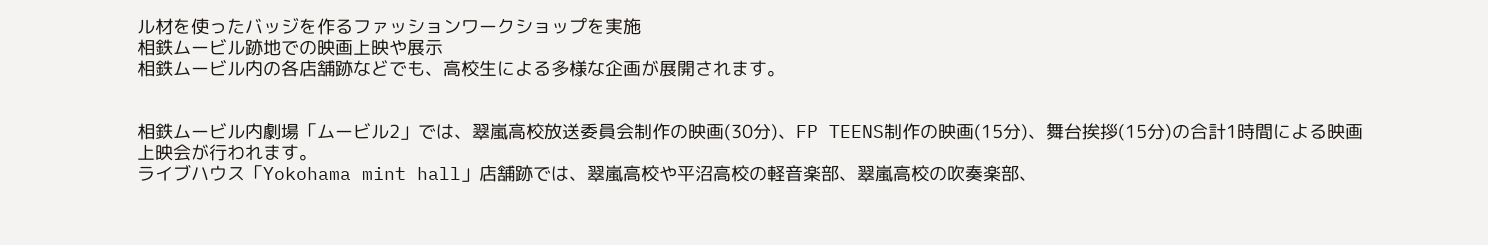ル材を使ったバッジを作るファッションワークショップを実施
相鉄ムービル跡地での映画上映や展示
相鉄ムービル内の各店舗跡などでも、高校生による多様な企画が展開されます。


相鉄ムービル内劇場「ムービル2」では、翠嵐高校放送委員会制作の映画(30分)、FP TEENS制作の映画(15分)、舞台挨拶(15分)の合計1時間による映画上映会が行われます。
ライブハウス「Yokohama mint hall」店舗跡では、翠嵐高校や平沼高校の軽音楽部、翠嵐高校の吹奏楽部、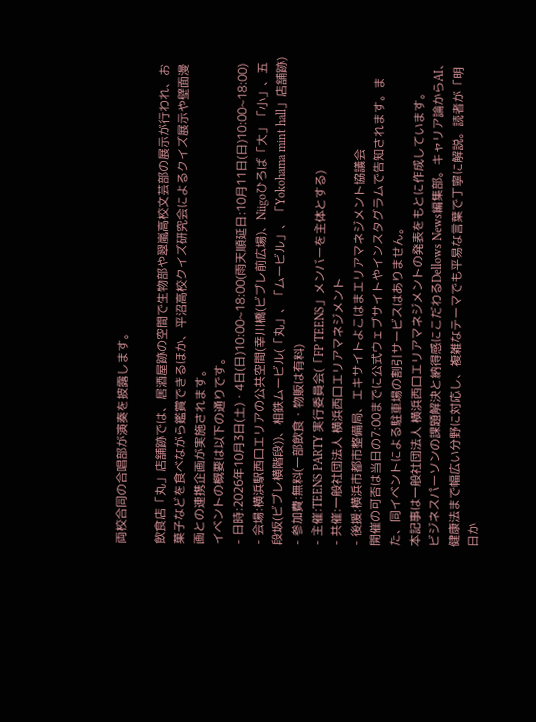両校合同の合唱部が演奏を披露します。

飲食店「丸」店舗跡では、居酒屋跡の空間で生物部や翠嵐高校文芸部の展示が行われ、お菓子などを食べながら鑑賞できるほか、平沼高校クイズ研究会によるクイズ展示や壁面漫画との連携企画が実施されます。
イベントの概要は以下の通りです。
- 日時:2026年10月3日(土)・4日(日)10:00~18:00(雨天順延日:10月11日(日)10:00~18:00)
- 会場:横浜駅西口エリアの公共空間(幸川橋(ビブレ前広場)、Niigoひろば「大」「小」、五段坂(ビブレ横階段))、相鉄ムービル(「丸」、「ムービル」、「Yokohama mint hall」店舗跡)
- 参加費:無料(一部飲食・物販は有料)
- 主催:TEENS PARTY 実行委員会(「FP TEENS」メンバーを主体とする)
- 共催:一般社団法人 横浜西口エリアマネジメント
- 後援:横浜市都市整備局、エキサイトよこはまエリアマネジメント協議会
開催の可否は当日の7:00までに公式ウェブサイトやインスタグラムで告知されます。また、同イベントによる駐車場の割引サービスはありません。
本記事は一般社団法人 横浜西口エリアマネジメントの発表をもとに作成しています。
ビジネスパーソンの課題解決と納得感にこだわるDellows News編集部。キャリア論からAI、健康法まで幅広い分野に対応し、複雑なテーマでも平易な言葉で丁寧に解説。読者が「明日か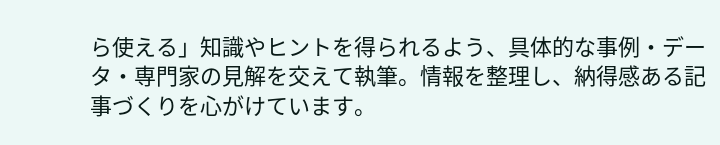ら使える」知識やヒントを得られるよう、具体的な事例・データ・専門家の見解を交えて執筆。情報を整理し、納得感ある記事づくりを心がけています。